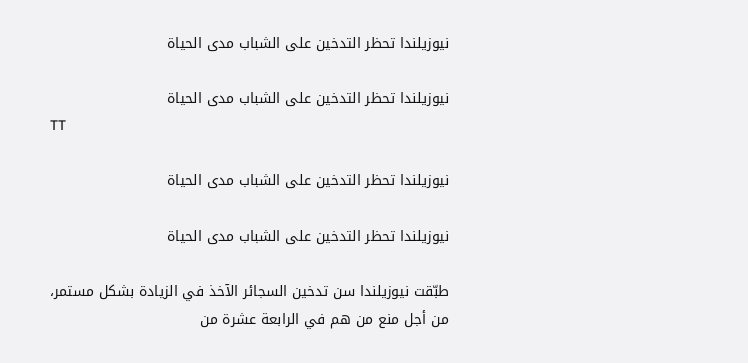نيوزيلندا تحظر التدخين على الشباب مدى الحياة

نيوزيلندا تحظر التدخين على الشباب مدى الحياة
TT

نيوزيلندا تحظر التدخين على الشباب مدى الحياة

نيوزيلندا تحظر التدخين على الشباب مدى الحياة

طبّقت نيوزيلندا سن تدخين السجائر الآخذ في الزيادة بشكل مستمر، من أجل منع من هم في الرابعة عشرة من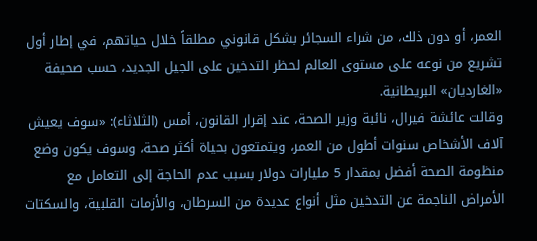العمر، أو دون ذلك، من شراء السجائر بشكل قانوني مطلقاً خلال حياتهم، في إطار أول تشريع من نوعه على مستوى العالم لحظر التدخين على الجيل الجديد، حسب صحيفة «الغارديان» البريطانية.
وقالت عائشة فيرال، نائبة وزير الصحة، عند إقرار القانون، أمس (الثلاثاء): «سوف يعيش آلاف الأشخاص سنوات أطول من العمر، ويتمتعون بحياة أكثر صحة، وسوف يكون وضع منظومة الصحة أفضل بمقدار 5 مليارات دولار بسبب عدم الحاجة إلى التعامل مع الأمراض الناجمة عن التدخين مثل أنواع عديدة من السرطان، والأزمات القلبية، والسكتات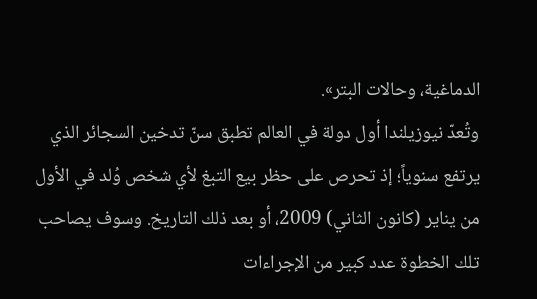الدماغية، وحالات البتر».
وتُعدّ نيوزيلندا أول دولة في العالم تطبق سنّ تدخين السجائر الذي يرتفع سنوياً؛ إذ تحرص على حظر بيع التبغ لأي شخص وُلد في الأول من يناير (كانون الثاني) 2009، أو بعد ذلك التاريخ. وسوف يصاحب تلك الخطوة عدد كبير من الإجراءات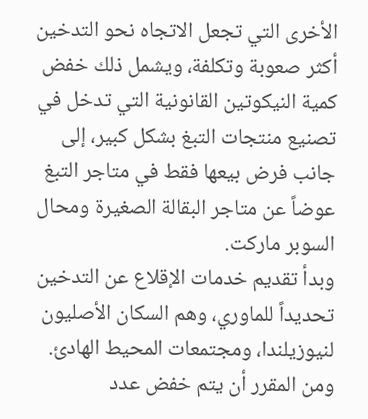الأخرى التي تجعل الاتجاه نحو التدخين أكثر صعوبة وتكلفة، ويشمل ذلك خفض كمية النيكوتين القانونية التي تدخل في تصنيع منتجات التبغ بشكل كبير، إلى جانب فرض بيعها فقط في متاجر التبغ عوضاً عن متاجر البقالة الصغيرة ومحال السوبر ماركت.
وبدأ تقديم خدمات الإقلاع عن التدخين تحديداً للماوري، وهم السكان الأصليون لنيوزيلندا، ومجتمعات المحيط الهادئ. ومن المقرر أن يتم خفض عدد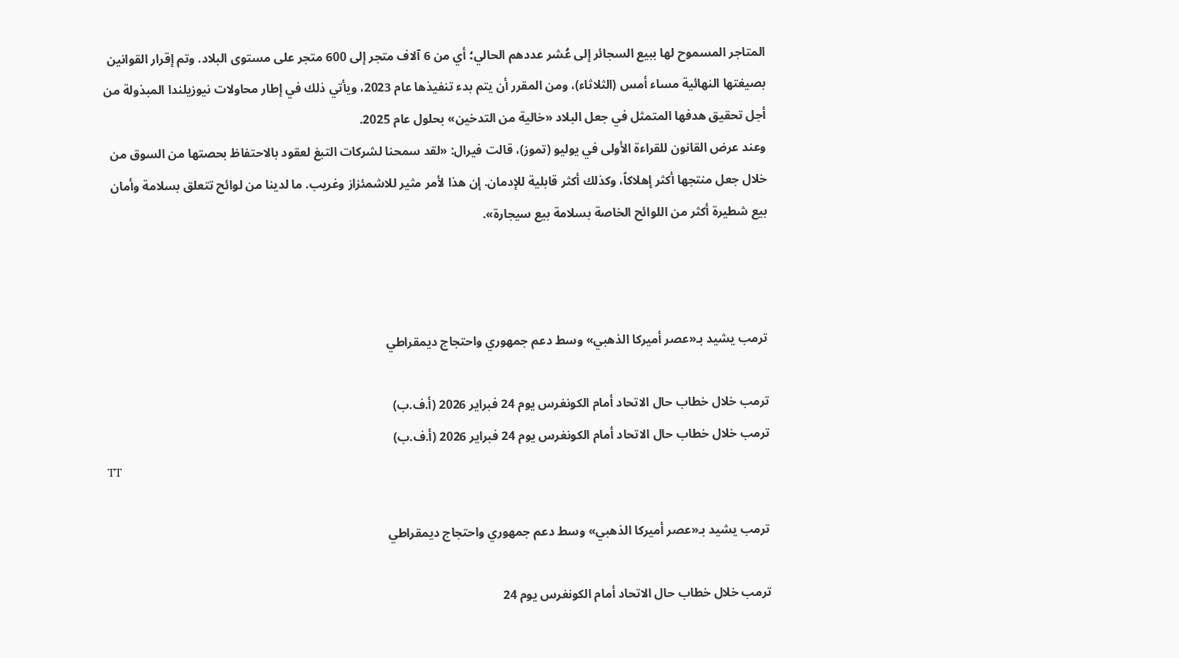المتاجر المسموح لها ببيع السجائر إلى عُشر عددهم الحالي؛ أي من 6 آلاف متجر إلى 600 متجر على مستوى البلاد. وتم إقرار القوانين بصيغتها النهائية مساء أمس (الثلاثاء)، ومن المقرر أن يتم بدء تنفيذها عام 2023، ويأتي ذلك في إطار محاولات نيوزيلندا المبذولة من أجل تحقيق هدفها المتمثل في جعل البلاد «خالية من التدخين» بحلول عام 2025.
وعند عرض القانون للقراءة الأولى في يوليو (تموز)، قالت فيرال: «لقد سمحنا لشركات التبغ لعقود بالاحتفاظ بحصتها من السوق من خلال جعل منتجها أكثر إهلاكاً، وكذلك أكثر قابلية للإدمان. إن هذا لأمر مثير للاشمئزاز وغريب. ما لدينا من لوائح تتعلق بسلامة وأمان بيع شطيرة أكثر من اللوائح الخاصة بسلامة بيع سيجارة».



ترمب يشيد بـ«عصر أميركا الذهبي» وسط دعم جمهوري واحتجاج ديمقراطي

ترمب خلال خطاب حال الاتحاد أمام الكونغرس يوم 24 فبراير 2026 (أ.ف.ب)
ترمب خلال خطاب حال الاتحاد أمام الكونغرس يوم 24 فبراير 2026 (أ.ف.ب)
TT

ترمب يشيد بـ«عصر أميركا الذهبي» وسط دعم جمهوري واحتجاج ديمقراطي

ترمب خلال خطاب حال الاتحاد أمام الكونغرس يوم 24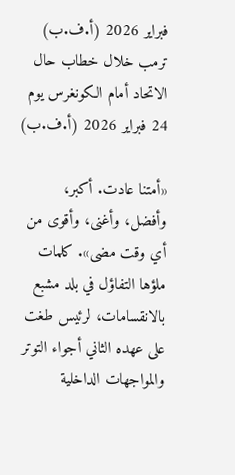فبراير 2026 (أ.ف.ب)
ترمب خلال خطاب حال الاتحاد أمام الكونغرس يوم 24 فبراير 2026 (أ.ف.ب)

«أمتنا عادت. أكبر، وأفضل، وأغنى، وأقوى من أي وقت مضى». كلمات ملؤها التفاؤل في بلد مشبع بالانقسامات، لرئيس طغت على عهده الثاني أجواء التوتر والمواجهات الداخلية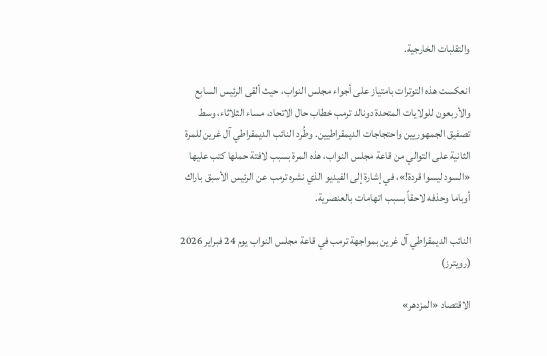والتقلبات الخارجية.

انعكست هذه التوترات بامتياز على أجواء مجلس النواب، حيث ألقى الرئيس السابع والأربعون للولايات المتحدة دونالد ترمب خطاب حال الاتحاد، مساء الثلاثاء، وسط تصفيق الجمهوريين واحتجاجات الديمقراطيين. وطُرد النائب الديمقراطي آل غرين للمرة الثانية على التوالي من قاعة مجلس النواب، هذه المرة بسبب لافتة حملها كتب عليها «السود ليسوا قردة!»، في إشارة إلى الفيديو الذي نشره ترمب عن الرئيس الأسبق باراك أوباما وحذفه لاحقاً بسبب اتهامات بالعنصرية.

النائب الديمقراطي آل غرين بمواجهة ترمب في قاعة مجلس النواب يوم 24 فبراير 2026 (رويترز)

الاقتصاد «المزدهر»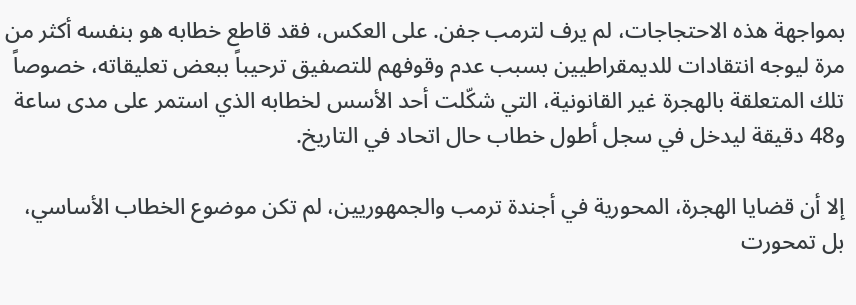بمواجهة هذه الاحتجاجات، لم يرف لترمب جفن. على العكس، فقد قاطع خطابه هو بنفسه أكثر من مرة ليوجه انتقادات للديمقراطيين بسبب عدم وقوفهم للتصفيق ترحيباً ببعض تعليقاته، خصوصاً تلك المتعلقة بالهجرة غير القانونية، التي شكّلت أحد الأسس لخطابه الذي استمر على مدى ساعة و48 دقيقة ليدخل في سجل أطول خطاب حال اتحاد في التاريخ.

إلا أن قضايا الهجرة، المحورية في أجندة ترمب والجمهوريين، لم تكن موضوع الخطاب الأساسي، بل تمحورت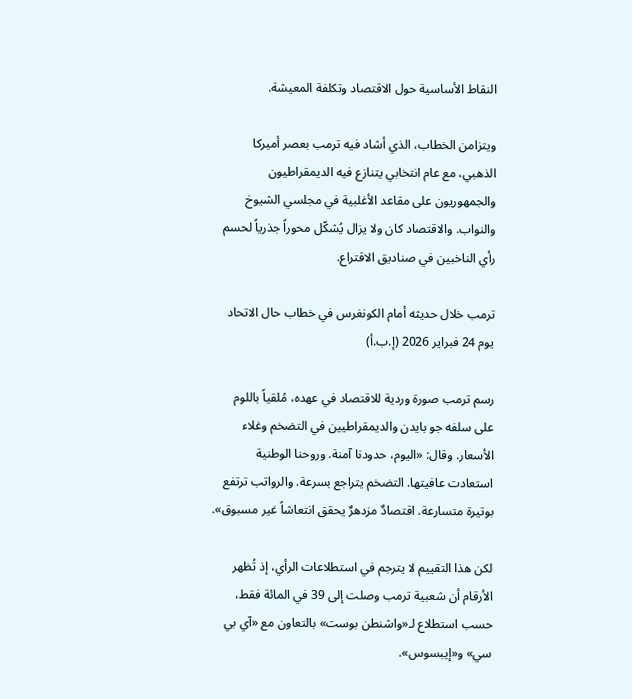النقاط الأساسية حول الاقتصاد وتكلفة المعيشة.

ويتزامن الخطاب، الذي أشاد فيه ترمب بعصر أميركا الذهبي، مع عام انتخابي يتنازع فيه الديمقراطيون والجمهوريون على مقاعد الأغلبية في مجلسي الشيوخ والنواب. والاقتصاد كان ولا يزال يُشكّل محوراً جذرياً لحسم رأي الناخبين في صناديق الاقتراع.

ترمب خلال حديثه أمام الكونغرس في خطاب حال الاتحاد يوم 24 فبراير 2026 (إ.ب.أ)

رسم ترمب صورة وردية للاقتصاد في عهده، مُلقياً باللوم على سلفه جو بايدن والديمقراطيين في التضخم وغلاء الأسعار. وقال: «اليوم، حدودنا آمنة. وروحنا الوطنية استعادت عافيتها. التضخم يتراجع بسرعة. والرواتب ترتفع بوتيرة متسارعة. اقتصادٌ مزدهرٌ يحقق انتعاشاً غير مسبوق».

لكن هذا التقييم لا يترجم في استطلاعات الرأي، إذ تُظهر الأرقام أن شعبية ترمب وصلت إلى 39 في المائة فقط، حسب استطلاع لـ«واشنطن بوست» بالتعاون مع «آي بي سي» و«إيبسوس».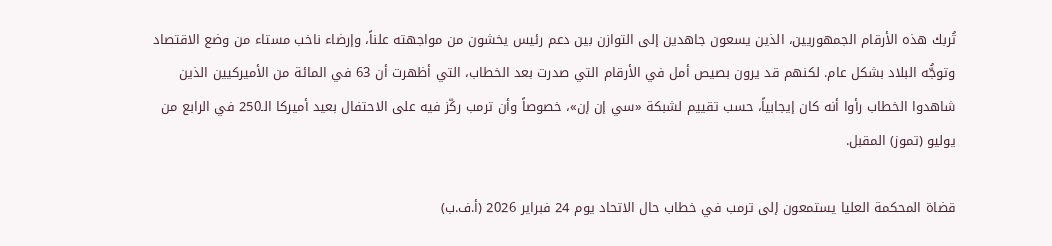تُربك هذه الأرقام الجمهوريين، الذين يسعون جاهدين إلى التوازن بين دعم رئيس يخشون من مواجهته علناً، وإرضاء ناخب مستاء من وضع الاقتصاد وتوجُّه البلاد بشكل عام. لكنهم قد يرون بصيص أمل في الأرقام التي صدرت بعد الخطاب، التي أظهرت أن 63 في المائة من الأميركيين الذين شاهدوا الخطاب رأوا أنه كان إيجابياً، حسب تقييم لشبكة «سي إن إن»، خصوصاً وأن ترمب ركّز فيه على الاحتفال بعيد أميركا الـ250 في الرابع من يوليو (تموز) المقبل.

قضاة المحكمة العليا يستمعون إلى ترمب في خطاب حال الاتحاد يوم 24 فبراير 2026 (أ.ف.ب)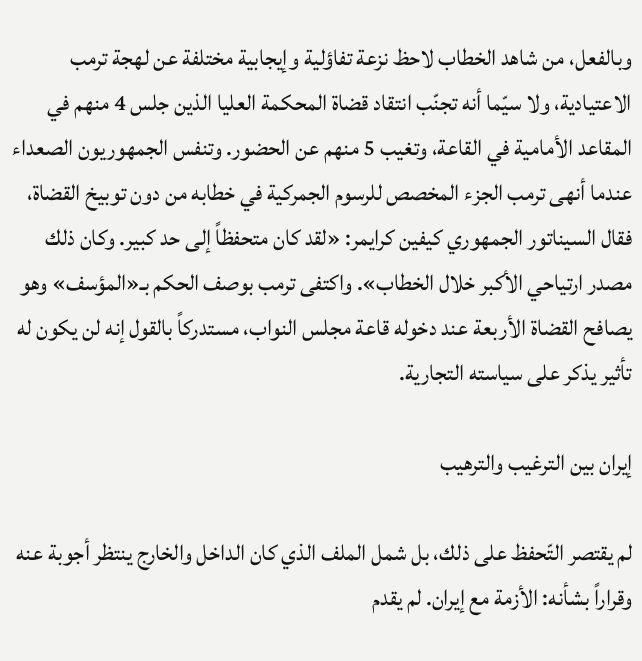وبالفعل، من شاهد الخطاب لاحظ نزعة تفاؤلية وإيجابية مختلفة عن لهجة ترمب الاعتيادية، ولا سيّما أنه تجنّب انتقاد قضاة المحكمة العليا الذين جلس 4 منهم في المقاعد الأمامية في القاعة، وتغيب 5 منهم عن الحضور. وتنفس الجمهوريون الصعداء عندما أنهى ترمب الجزء المخصص للرسوم الجمركية في خطابه من دون توبيخ القضاة، فقال السيناتور الجمهوري كيفين كرايمر: «لقد كان متحفظاً إلى حد كبير. وكان ذلك مصدر ارتياحي الأكبر خلال الخطاب». واكتفى ترمب بوصف الحكم بـ«المؤسف» وهو يصافح القضاة الأربعة عند دخوله قاعة مجلس النواب، مستدركاً بالقول إنه لن يكون له تأثير يذكر على سياسته التجارية.

إيران بين الترغيب والترهيب

لم يقتصر التّحفظ على ذلك، بل شمل الملف الذي كان الداخل والخارج ينتظر أجوبة عنه وقراراً بشأنه: الأزمة مع إيران. لم يقدم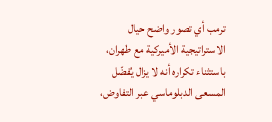ترمب أي تصور واضح حيال الاستراتيجية الأميركية مع طهران، باستثناء تكراره أنه لا يزال يُفضّل المسعى الدبلوماسي عبر التفاوض،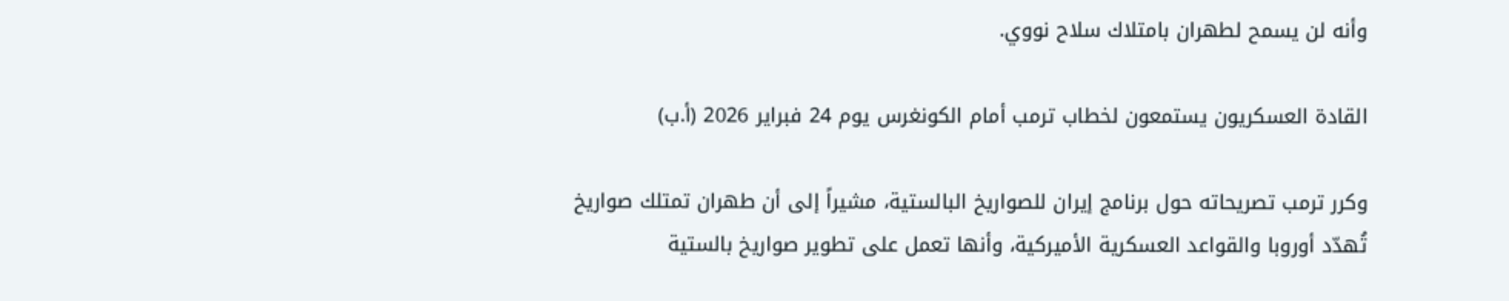وأنه لن يسمح لطهران بامتلاك سلاح نووي.

القادة العسكريون يستمعون لخطاب ترمب أمام الكونغرس يوم 24 فبراير 2026 (أ.ب)

وكرر ترمب تصريحاته حول برنامج إيران للصواريخ البالستية، مشيراً إلى أن طهران تمتلك صواريخ تُهدّد أوروبا والقواعد العسكرية الأميركية، وأنها تعمل على تطوير صواريخ بالستية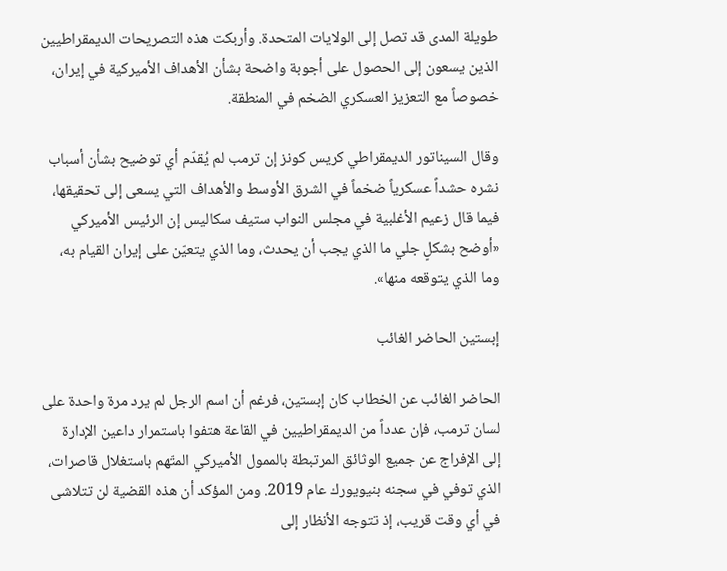طويلة المدى قد تصل إلى الولايات المتحدة. وأربكت هذه التصريحات الديمقراطيين الذين يسعون إلى الحصول على أجوبة واضحة بشأن الأهداف الأميركية في إيران، خصوصاً مع التعزيز العسكري الضخم في المنطقة.

وقال السيناتور الديمقراطي كريس كونز إن ترمب لم يُقدّم أي توضيح بشأن أسباب نشره حشداً عسكرياً ضخماً في الشرق الأوسط والأهداف التي يسعى إلى تحقيقها، فيما قال زعيم الأغلبية في مجلس النواب ستيف سكاليس إن الرئيس الأميركي «أوضح بشكلٍ جلي ما الذي يجب أن يحدث، وما الذي يتعيّن على إيران القيام به، وما الذي يتوقعه منها».

إبستين الحاضر الغائب

الحاضر الغائب عن الخطاب كان إبستين، فرغم أن اسم الرجل لم يرد مرة واحدة على لسان ترمب، فإن عدداً من الديمقراطيين في القاعة هتفوا باستمرار داعين الإدارة إلى الإفراج عن جميع الوثائق المرتبطة بالممول الأميركي المتّهم باستغلال قاصرات، الذي توفي في سجنه بنيويورك عام 2019. ومن المؤكد أن هذه القضية لن تتلاشى في أي وقت قريب، إذ تتوجه الأنظار إلى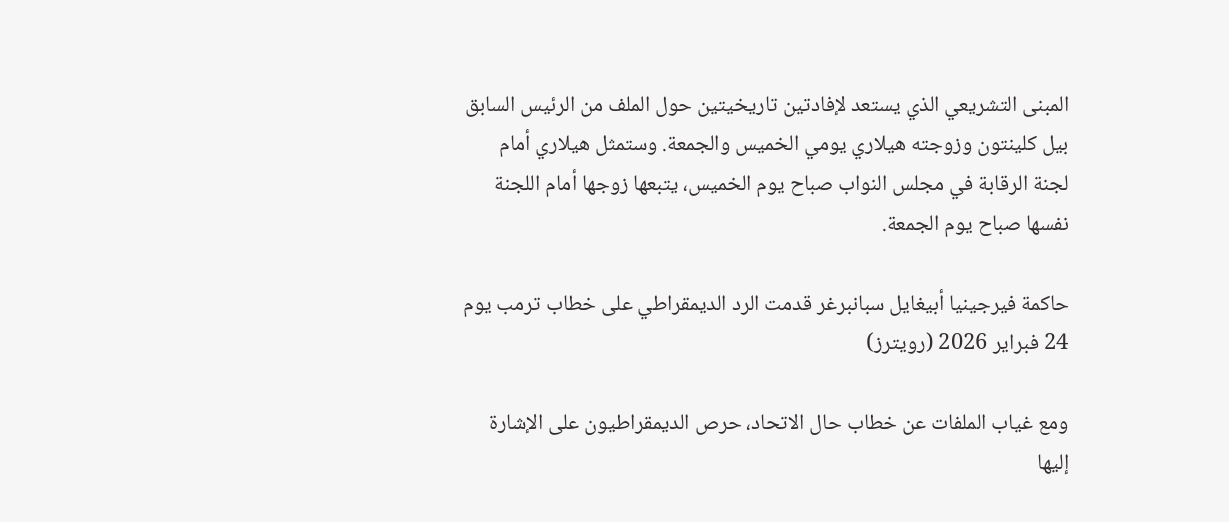المبنى التشريعي الذي يستعد لإفادتين تاريخيتين حول الملف من الرئيس السابق بيل كلينتون وزوجته هيلاري يومي الخميس والجمعة. وستمثل هيلاري أمام لجنة الرقابة في مجلس النواب صباح يوم الخميس، يتبعها زوجها أمام اللجنة نفسها صباح يوم الجمعة.

حاكمة فيرجينيا أبيغايل سبانبرغر قدمت الرد الديمقراطي على خطاب ترمب يوم 24 فبراير 2026 (رويترز)

ومع غياب الملفات عن خطاب حال الاتحاد، حرص الديمقراطيون على الإشارة إليها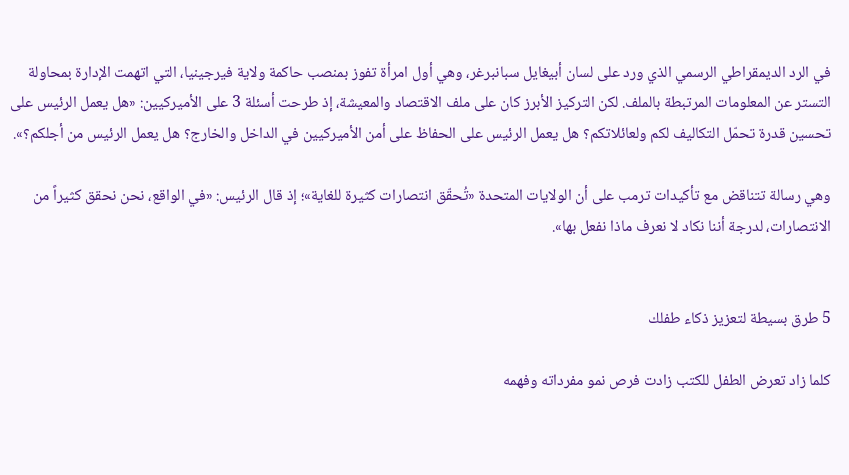في الرد الديمقراطي الرسمي الذي ورد على لسان أبيغايل سبانبرغر، وهي أول امرأة تفوز بمنصب حاكمة ولاية فيرجينيا، التي اتهمت الإدارة بمحاولة التستر عن المعلومات المرتبطة بالملف. لكن التركيز الأبرز كان على ملف الاقتصاد والمعيشة، إذ طرحت أسئلة 3 على الأميركيين: «هل يعمل الرئيس على تحسين قدرة تحمّل التكاليف لكم ولعائلاتكم؟ هل يعمل الرئيس على الحفاظ على أمن الأميركيين في الداخل والخارج؟ هل يعمل الرئيس من أجلكم؟».

وهي رسالة تتناقض مع تأكيدات ترمب على أن الولايات المتحدة «تُحقّق انتصارات كثيرة للغاية»؛ إذ قال الرئيس: «في الواقع، نحن نحقق كثيراً من الانتصارات، لدرجة أننا نكاد لا نعرف ماذا نفعل بها».


5 طرق بسيطة لتعزيز ذكاء طفلك

كلما زاد تعرض الطفل للكتب زادت فرص نمو مفرداته وفهمه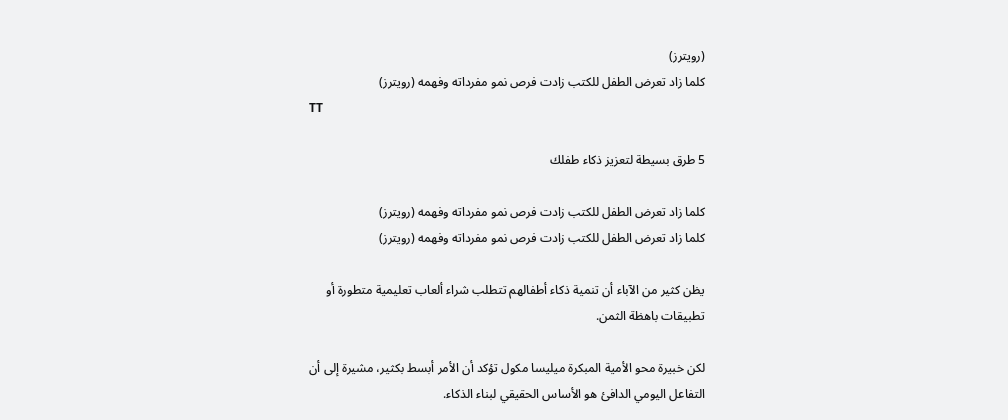(رويترز)
كلما زاد تعرض الطفل للكتب زادت فرص نمو مفرداته وفهمه (رويترز)
TT

5 طرق بسيطة لتعزيز ذكاء طفلك

كلما زاد تعرض الطفل للكتب زادت فرص نمو مفرداته وفهمه (رويترز)
كلما زاد تعرض الطفل للكتب زادت فرص نمو مفرداته وفهمه (رويترز)

يظن كثير من الآباء أن تنمية ذكاء أطفالهم تتطلب شراء ألعاب تعليمية متطورة أو تطبيقات باهظة الثمن.

لكن خبيرة محو الأمية المبكرة ميليسا مكول تؤكد أن الأمر أبسط بكثير، مشيرة إلى أن التفاعل اليومي الدافئ هو الأساس الحقيقي لبناء الذكاء.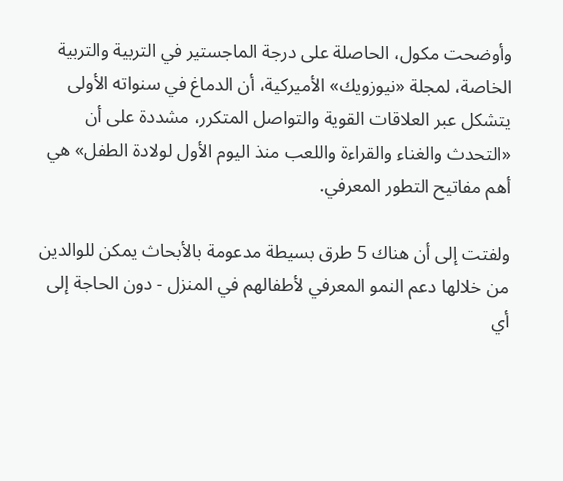وأوضحت مكول، الحاصلة على درجة الماجستير في التربية والتربية الخاصة، لمجلة «نيوزويك» الأميركية، أن الدماغ في سنواته الأولى يتشكل عبر العلاقات القوية والتواصل المتكرر، مشددة على أن «التحدث والغناء والقراءة واللعب منذ اليوم الأول لولادة الطفل» هي أهم مفاتيح التطور المعرفي.

ولفتت إلى أن هناك 5 طرق بسيطة مدعومة بالأبحاث يمكن للوالدين من خلالها دعم النمو المعرفي لأطفالهم في المنزل - دون الحاجة إلى أي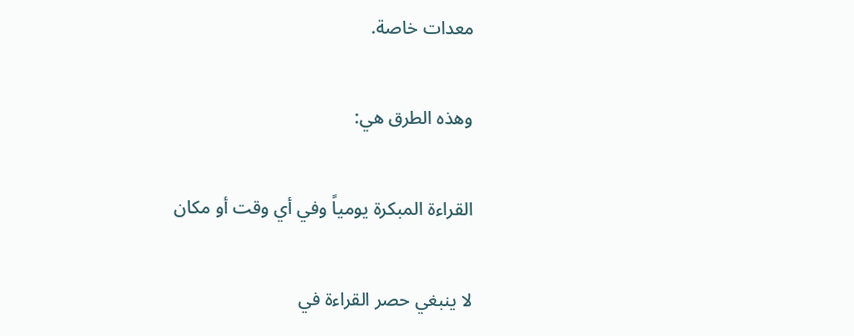معدات خاصة.

وهذه الطرق هي:

القراءة المبكرة يومياً وفي أي وقت أو مكان

لا ينبغي حصر القراءة في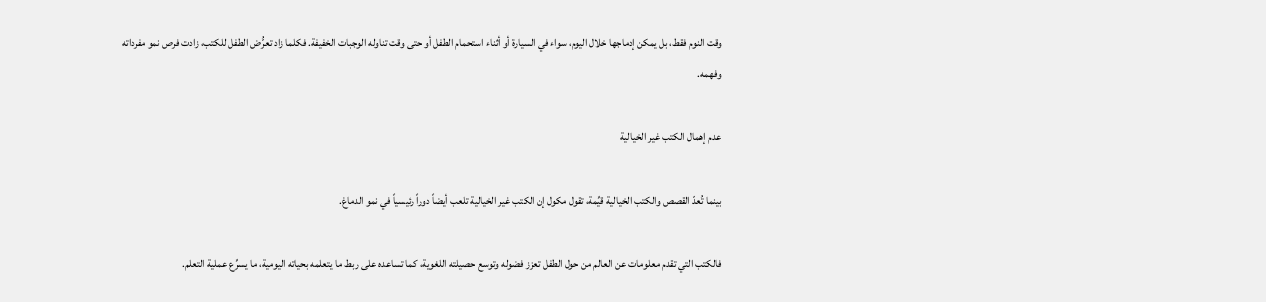وقت النوم فقط، بل يمكن إدماجها خلال اليوم، سواء في السيارة أو أثناء استحمام الطفل أو حتى وقت تناوله الوجبات الخفيفة. فكلما زاد تعرُّض الطفل للكتب، زادت فرص نمو مفرداته وفهمه.

عدم إهمال الكتب غير الخيالية

بينما تُعدّ القصص والكتب الخيالية قيِّمة، تقول مكول إن الكتب غير الخيالية تلعب أيضاً دوراً رئيسياً في نمو الدماغ.

فالكتب التي تقدم معلومات عن العالم من حول الطفل تعزز فضوله وتوسع حصيلته اللغوية، كما تساعده على ربط ما يتعلمه بحياته اليومية، ما يسرِّع عملية التعلم.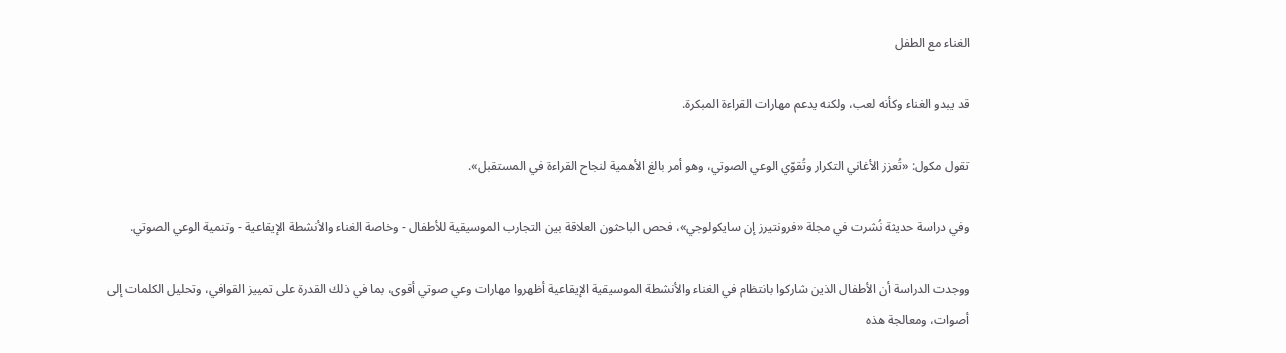الغناء مع الطفل

قد يبدو الغناء وكأنه لعب، ولكنه يدعم مهارات القراءة المبكرة.

تقول مكول: «تُعزز الأغاني التكرار وتُقوّي الوعي الصوتي، وهو أمر بالغ الأهمية لنجاح القراءة في المستقبل».

وفي دراسة حديثة نُشرت في مجلة «فرونتيرز إن سايكولوجي»، فحص الباحثون العلاقة بين التجارب الموسيقية للأطفال - وخاصة الغناء والأنشطة الإيقاعية - وتنمية الوعي الصوتي.

ووجدت الدراسة أن الأطفال الذين شاركوا بانتظام في الغناء والأنشطة الموسيقية الإيقاعية أظهروا مهارات وعي صوتي أقوى، بما في ذلك القدرة على تمييز القوافي، وتحليل الكلمات إلى أصوات، ومعالجة هذه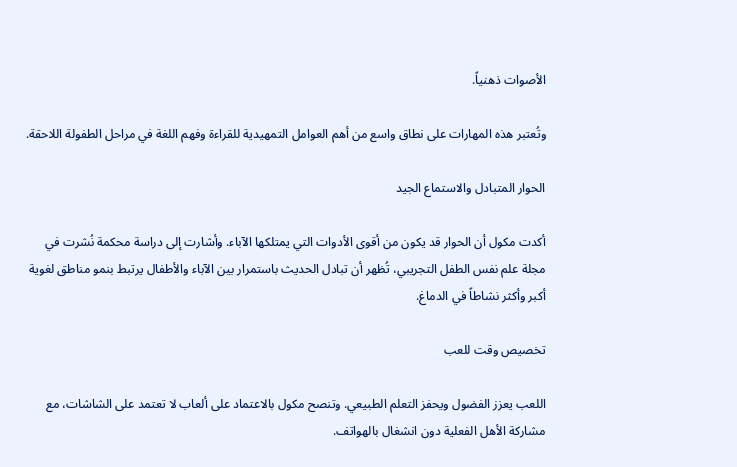الأصوات ذهنياً.

وتُعتبر هذه المهارات على نطاق واسع من أهم العوامل التمهيدية للقراءة وفهم اللغة في مراحل الطفولة اللاحقة.

الحوار المتبادل والاستماع الجيد

أكدت مكول أن الحوار قد يكون من أقوى الأدوات التي يمتلكها الآباء. وأشارت إلى دراسة محكمة نُشرت في مجلة علم نفس الطفل التجريبي، تُظهر أن تبادل الحديث باستمرار بين الآباء والأطفال يرتبط بنمو مناطق لغوية أكبر وأكثر نشاطاً في الدماغ.

تخصيص وقت للعب

اللعب يعزز الفضول ويحفز التعلم الطبيعي. وتنصح مكول بالاعتماد على ألعاب لا تعتمد على الشاشات، مع مشاركة الأهل الفعلية دون انشغال بالهواتف.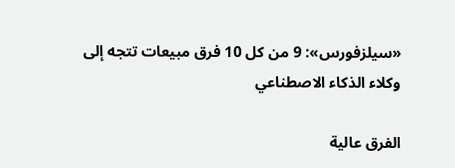«سيلزفورس»: 9 من كل 10 فرق مبيعات تتجه إلى وكلاء الذكاء الاصطناعي

الفرق عالية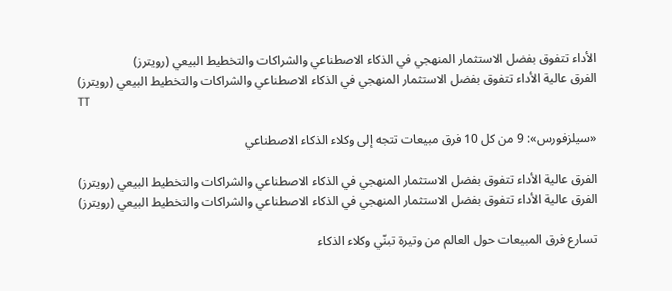الأداء تتفوق بفضل الاستثمار المنهجي في الذكاء الاصطناعي والشراكات والتخطيط البيعي (رويترز)
الفرق عالية الأداء تتفوق بفضل الاستثمار المنهجي في الذكاء الاصطناعي والشراكات والتخطيط البيعي (رويترز)
TT

«سيلزفورس»: 9 من كل 10 فرق مبيعات تتجه إلى وكلاء الذكاء الاصطناعي

الفرق عالية الأداء تتفوق بفضل الاستثمار المنهجي في الذكاء الاصطناعي والشراكات والتخطيط البيعي (رويترز)
الفرق عالية الأداء تتفوق بفضل الاستثمار المنهجي في الذكاء الاصطناعي والشراكات والتخطيط البيعي (رويترز)

تسارع فرق المبيعات حول العالم من وتيرة تبنّي وكلاء الذكاء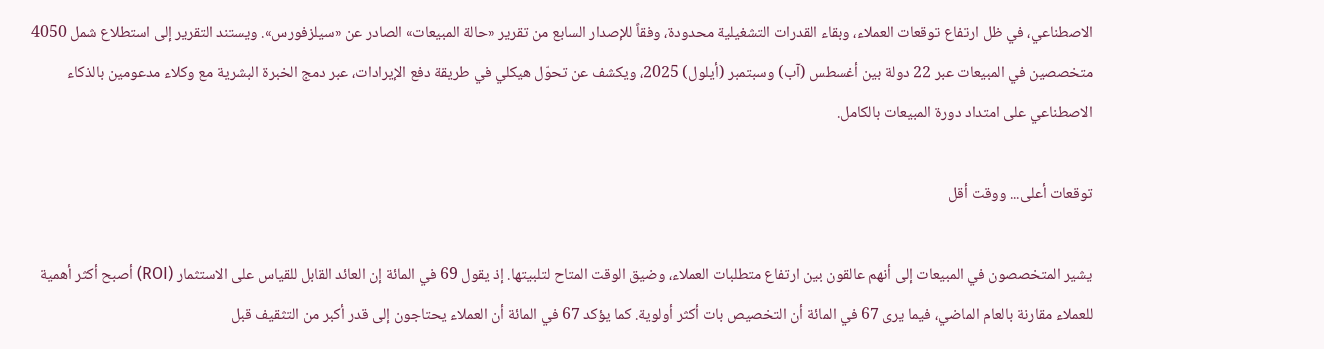الاصطناعي، في ظل ارتفاع توقعات العملاء، وبقاء القدرات التشغيلية محدودة، وفقاً للإصدار السابع من تقرير «حالة المبيعات» الصادر عن «سيلزفورس». ويستند التقرير إلى استطلاع شمل 4050 متخصصين في المبيعات عبر 22 دولة بين أغسطس (آب) وسبتمبر (أيلول) 2025، ويكشف عن تحوّل هيكلي في طريقة دفع الإيرادات، عبر دمج الخبرة البشرية مع وكلاء مدعومين بالذكاء الاصطناعي على امتداد دورة المبيعات بالكامل.

توقعات أعلى... ووقت أقل

يشير المتخصصون في المبيعات إلى أنهم عالقون بين ارتفاع متطلبات العملاء، وضيق الوقت المتاح لتلبيتها. إذ يقول 69 في المائة إن العائد القابل للقياس على الاستثمار (ROI) أصبح أكثر أهمية للعملاء مقارنة بالعام الماضي، فيما يرى 67 في المائة أن التخصيص بات أكثر أولوية. كما يؤكد 67 في المائة أن العملاء يحتاجون إلى قدر أكبر من التثقيف قبل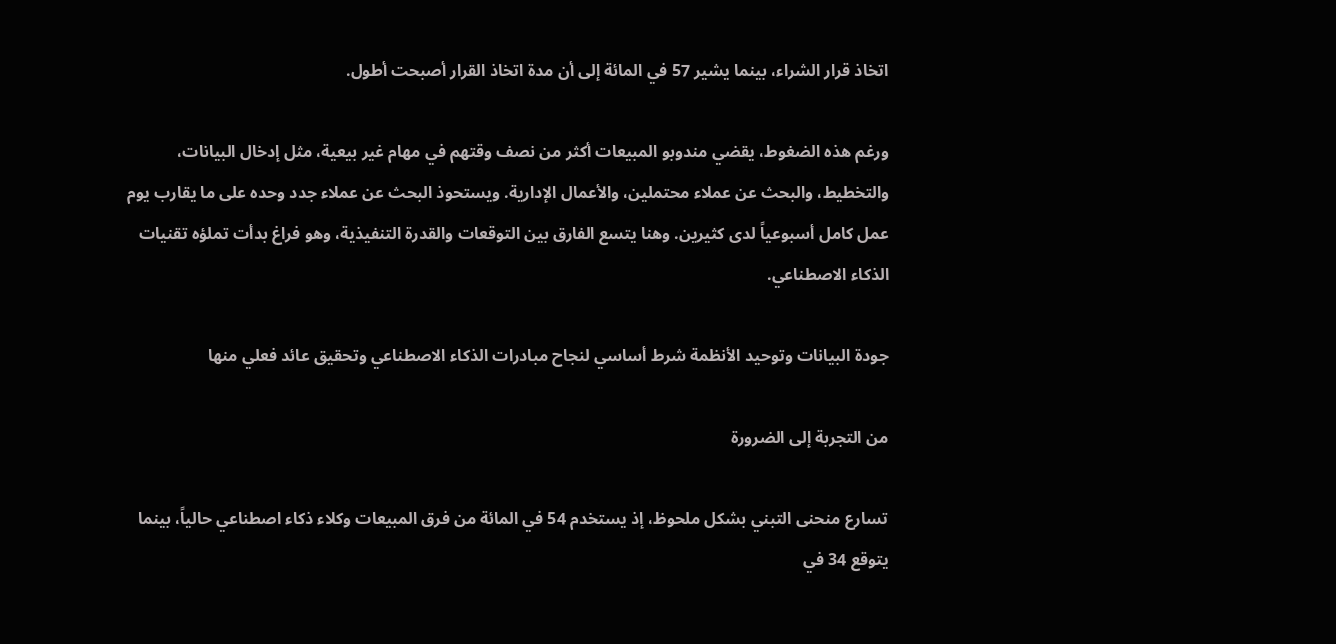اتخاذ قرار الشراء، بينما يشير 57 في المائة إلى أن مدة اتخاذ القرار أصبحت أطول.

ورغم هذه الضغوط، يقضي مندوبو المبيعات أكثر من نصف وقتهم في مهام غير بيعية، مثل إدخال البيانات، والتخطيط، والبحث عن عملاء محتملين، والأعمال الإدارية. ويستحوذ البحث عن عملاء جدد وحده على ما يقارب يوم عمل كامل أسبوعياً لدى كثيرين. وهنا يتسع الفارق بين التوقعات والقدرة التنفيذية، وهو فراغ بدأت تملؤه تقنيات الذكاء الاصطناعي.

جودة البيانات وتوحيد الأنظمة شرط أساسي لنجاح مبادرات الذكاء الاصطناعي وتحقيق عائد فعلي منها

من التجربة إلى الضرورة

تسارع منحنى التبني بشكل ملحوظ، إذ يستخدم 54 في المائة من فرق المبيعات وكلاء ذكاء اصطناعي حالياً، بينما يتوقع 34 في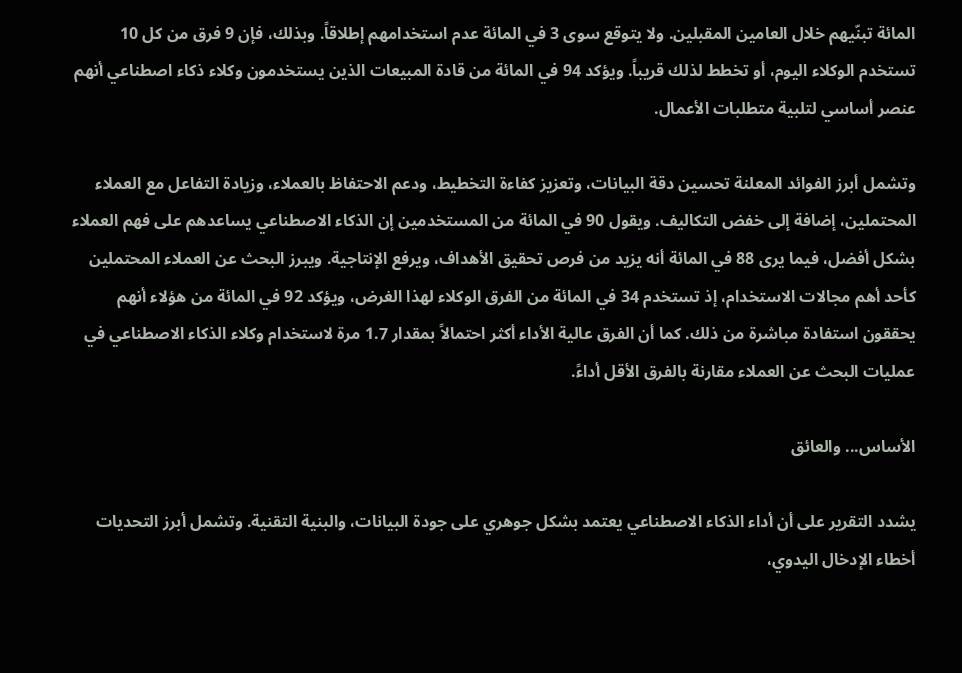المائة تبنّيهم خلال العامين المقبلين. ولا يتوقع سوى 3 في المائة عدم استخدامهم إطلاقاً. وبذلك، فإن 9 فرق من كل 10 تستخدم الوكلاء اليوم، أو تخطط لذلك قريباً. ويؤكد 94 في المائة من قادة المبيعات الذين يستخدمون وكلاء ذكاء اصطناعي أنهم عنصر أساسي لتلبية متطلبات الأعمال.

وتشمل أبرز الفوائد المعلنة تحسين دقة البيانات، وتعزيز كفاءة التخطيط، ودعم الاحتفاظ بالعملاء، وزيادة التفاعل مع العملاء المحتملين، إضافة إلى خفض التكاليف. ويقول 90 في المائة من المستخدمين إن الذكاء الاصطناعي يساعدهم على فهم العملاء بشكل أفضل، فيما يرى 88 في المائة أنه يزيد من فرص تحقيق الأهداف، ويرفع الإنتاجية. ويبرز البحث عن العملاء المحتملين كأحد أهم مجالات الاستخدام، إذ تستخدم 34 في المائة من الفرق الوكلاء لهذا الغرض، ويؤكد 92 في المائة من هؤلاء أنهم يحققون استفادة مباشرة من ذلك. كما أن الفرق عالية الأداء أكثر احتمالاً بمقدار 1.7 مرة لاستخدام وكلاء الذكاء الاصطناعي في عمليات البحث عن العملاء مقارنة بالفرق الأقل أداءً.

الأساس... والعائق

يشدد التقرير على أن أداء الذكاء الاصطناعي يعتمد بشكل جوهري على جودة البيانات، والبنية التقنية. وتشمل أبرز التحديات أخطاء الإدخال اليدوي،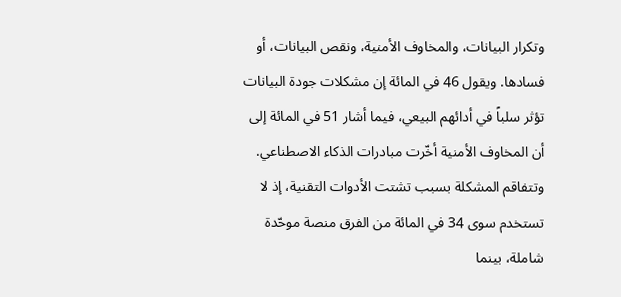وتكرار البيانات، والمخاوف الأمنية، ونقص البيانات، أو فسادها. ويقول 46 في المائة إن مشكلات جودة البيانات تؤثر سلباً في أدائهم البيعي، فيما أشار 51 في المائة إلى أن المخاوف الأمنية أخّرت مبادرات الذكاء الاصطناعي. وتتفاقم المشكلة بسبب تشتت الأدوات التقنية، إذ لا تستخدم سوى 34 في المائة من الفرق منصة موحّدة شاملة، بينما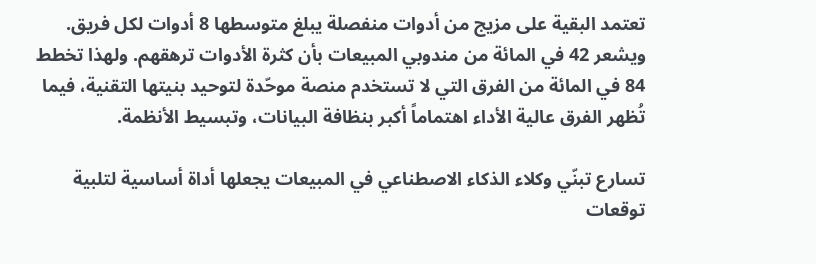تعتمد البقية على مزيج من أدوات منفصلة يبلغ متوسطها 8 أدوات لكل فريق. ويشعر 42 في المائة من مندوبي المبيعات بأن كثرة الأدوات ترهقهم. ولهذا تخطط 84 في المائة من الفرق التي لا تستخدم منصة موحّدة لتوحيد بنيتها التقنية، فيما تُظهر الفرق عالية الأداء اهتماماً أكبر بنظافة البيانات، وتبسيط الأنظمة.

تسارع تبنّي وكلاء الذكاء الاصطناعي في المبيعات يجعلها أداة أساسية لتلبية توقعات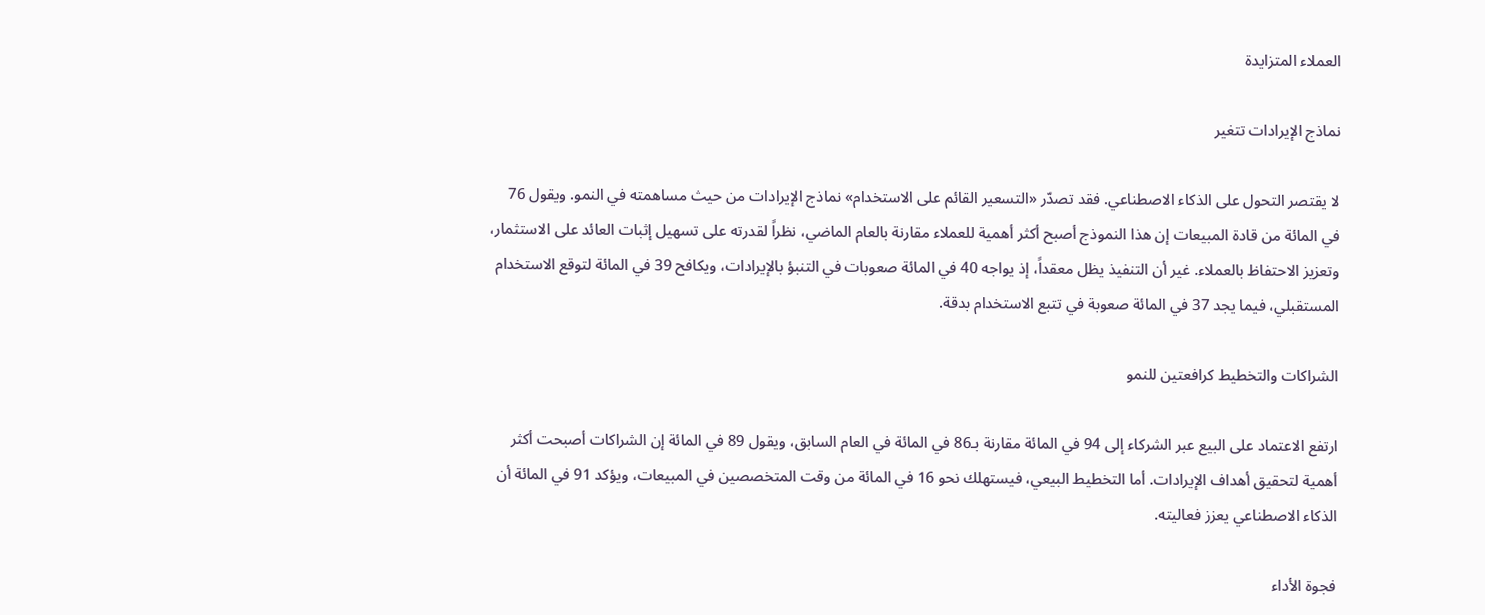العملاء المتزايدة

نماذج الإيرادات تتغير

لا يقتصر التحول على الذكاء الاصطناعي. فقد تصدّر «التسعير القائم على الاستخدام» نماذج الإيرادات من حيث مساهمته في النمو. ويقول 76 في المائة من قادة المبيعات إن هذا النموذج أصبح أكثر أهمية للعملاء مقارنة بالعام الماضي، نظراً لقدرته على تسهيل إثبات العائد على الاستثمار، وتعزيز الاحتفاظ بالعملاء. غير أن التنفيذ يظل معقداً، إذ يواجه 40 في المائة صعوبات في التنبؤ بالإيرادات، ويكافح 39 في المائة لتوقع الاستخدام المستقبلي، فيما يجد 37 في المائة صعوبة في تتبع الاستخدام بدقة.

الشراكات والتخطيط كرافعتين للنمو

ارتفع الاعتماد على البيع عبر الشركاء إلى 94 في المائة مقارنة بـ86 في المائة في العام السابق، ويقول 89 في المائة إن الشراكات أصبحت أكثر أهمية لتحقيق أهداف الإيرادات. أما التخطيط البيعي، فيستهلك نحو 16 في المائة من وقت المتخصصين في المبيعات، ويؤكد 91 في المائة أن الذكاء الاصطناعي يعزز فعاليته.

فجوة الأداء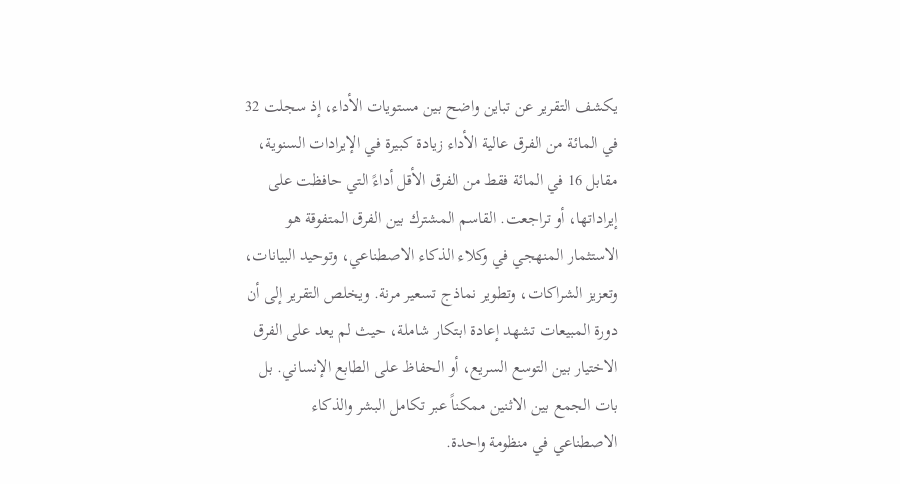يكشف التقرير عن تباين واضح بين مستويات الأداء، إذ سجلت 32 في المائة من الفرق عالية الأداء زيادة كبيرة في الإيرادات السنوية، مقابل 16 في المائة فقط من الفرق الأقل أداءً التي حافظت على إيراداتها، أو تراجعت. القاسم المشترك بين الفرق المتفوقة هو الاستثمار المنهجي في وكلاء الذكاء الاصطناعي، وتوحيد البيانات، وتعزيز الشراكات، وتطوير نماذج تسعير مرنة. ويخلص التقرير إلى أن دورة المبيعات تشهد إعادة ابتكار شاملة، حيث لم يعد على الفرق الاختيار بين التوسع السريع، أو الحفاظ على الطابع الإنساني. بل بات الجمع بين الاثنين ممكناً عبر تكامل البشر والذكاء الاصطناعي في منظومة واحدة.